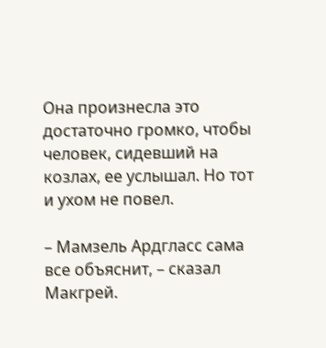Она произнесла это достаточно громко, чтобы человек, сидевший на козлах, ее услышал. Но тот и ухом не повел.

– Мамзель Ардгласс сама все объяснит, – сказал Макгрей.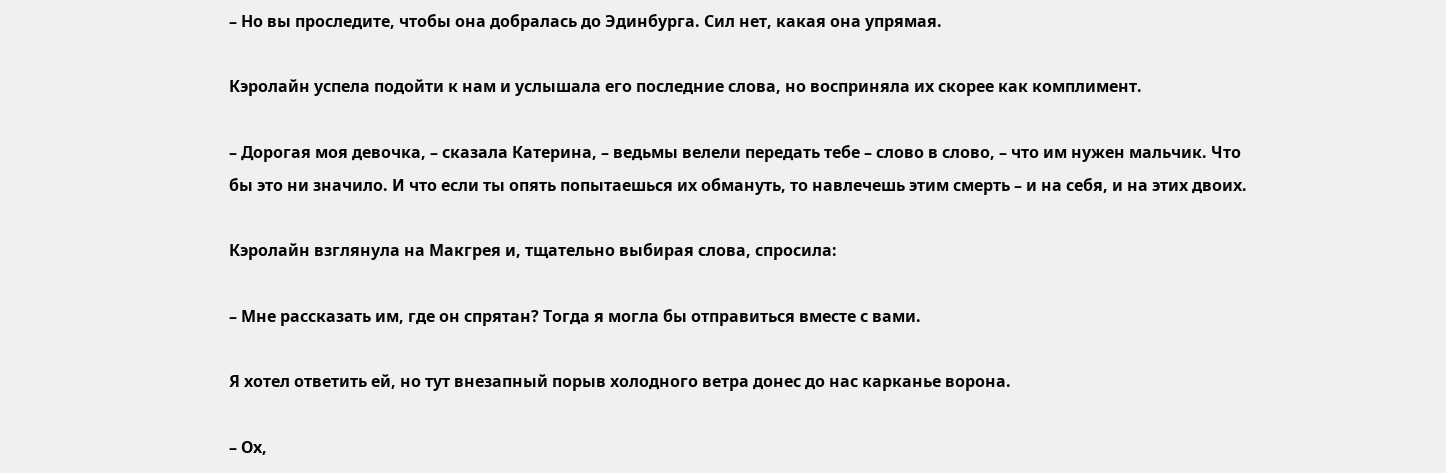– Но вы проследите, чтобы она добралась до Эдинбурга. Сил нет, какая она упрямая.

Кэролайн успела подойти к нам и услышала его последние слова, но восприняла их скорее как комплимент.

– Дорогая моя девочка, – сказала Катерина, – ведьмы велели передать тебе – слово в слово, – что им нужен мальчик. Что бы это ни значило. И что если ты опять попытаешься их обмануть, то навлечешь этим смерть – и на себя, и на этих двоих.

Кэролайн взглянула на Макгрея и, тщательно выбирая слова, спросила:

– Мне рассказать им, где он спрятан? Тогда я могла бы отправиться вместе с вами.

Я хотел ответить ей, но тут внезапный порыв холодного ветра донес до нас карканье ворона.

– Ох,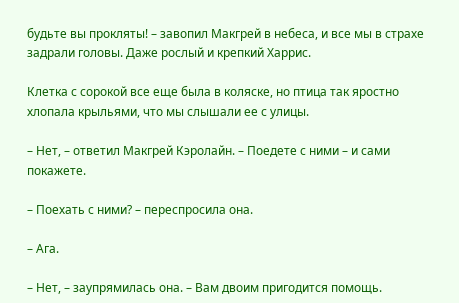будьте вы прокляты! – завопил Макгрей в небеса, и все мы в страхе задрали головы. Даже рослый и крепкий Харрис.

Клетка с сорокой все еще была в коляске, но птица так яростно хлопала крыльями, что мы слышали ее с улицы.

– Нет, – ответил Макгрей Кэролайн. – Поедете с ними – и сами покажете.

– Поехать с ними? – переспросила она.

– Ага.

– Нет, – заупрямилась она. – Вам двоим пригодится помощь.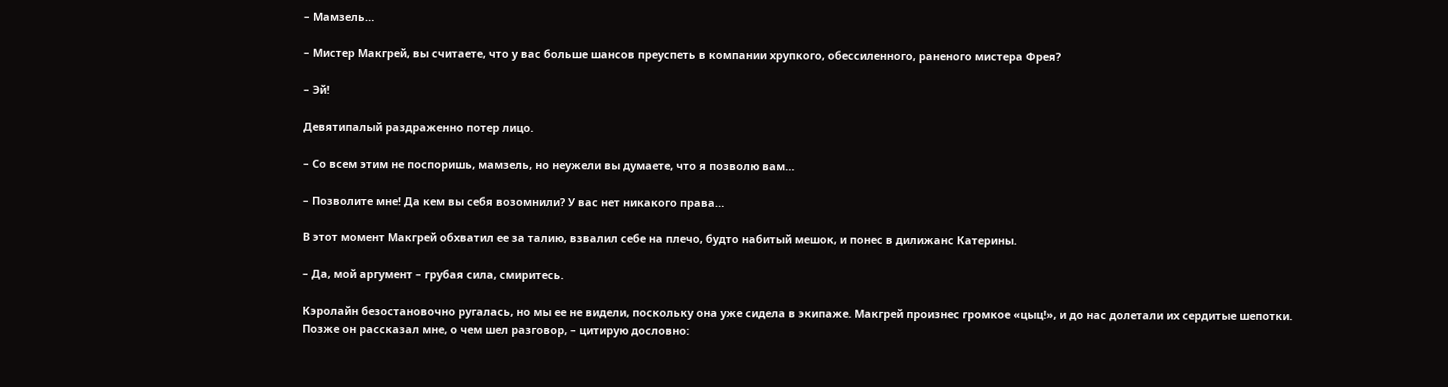– Мамзель…

– Мистер Макгрей, вы считаете, что у вас больше шансов преуспеть в компании хрупкого, обессиленного, раненого мистера Фрея?

– Эй!

Девятипалый раздраженно потер лицо.

– Со всем этим не поспоришь, мамзель, но неужели вы думаете, что я позволю вам…

– Позволите мне! Да кем вы себя возомнили? У вас нет никакого права…

В этот момент Макгрей обхватил ее за талию, взвалил себе на плечо, будто набитый мешок, и понес в дилижанс Катерины.

– Да, мой аргумент – грубая сила, смиритесь.

Кэролайн безостановочно ругалась, но мы ее не видели, поскольку она уже сидела в экипаже. Макгрей произнес громкое «цыц!», и до нас долетали их сердитые шепотки. Позже он рассказал мне, о чем шел разговор, – цитирую дословно: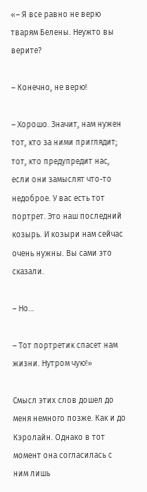«– Я все равно не верю тварям Белены. Неужто вы верите?

– Конечно, не верю!

– Хорошо. Значит, нам нужен тот, кто за ними приглядит; тот, кто предупредит нас, если они замыслят что-то недоброе. У вас есть тот портрет. Это наш последний козырь. И козыри нам сейчас очень нужны. Вы сами это сказали.

– Но…

– Тот портретик спасет нам жизни. Нутром чую!»

Смысл этих слов дошел до меня немного позже. Как и до Кэролайн. Однако в тот момент она согласилась с ним лишь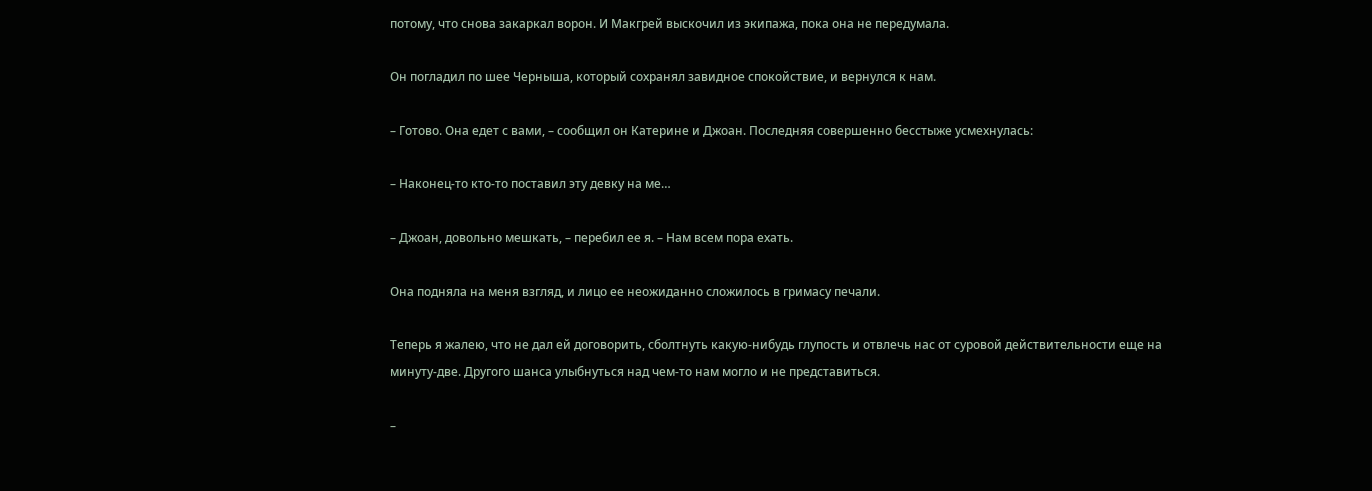потому, что снова закаркал ворон. И Макгрей выскочил из экипажа, пока она не передумала.

Он погладил по шее Черныша, который сохранял завидное спокойствие, и вернулся к нам.

– Готово. Она едет с вами, – сообщил он Катерине и Джоан. Последняя совершенно бесстыже усмехнулась:

– Наконец-то кто-то поставил эту девку на ме…

– Джоан, довольно мешкать, – перебил ее я. – Нам всем пора ехать.

Она подняла на меня взгляд, и лицо ее неожиданно сложилось в гримасу печали.

Теперь я жалею, что не дал ей договорить, сболтнуть какую-нибудь глупость и отвлечь нас от суровой действительности еще на минуту-две. Другого шанса улыбнуться над чем-то нам могло и не представиться.

–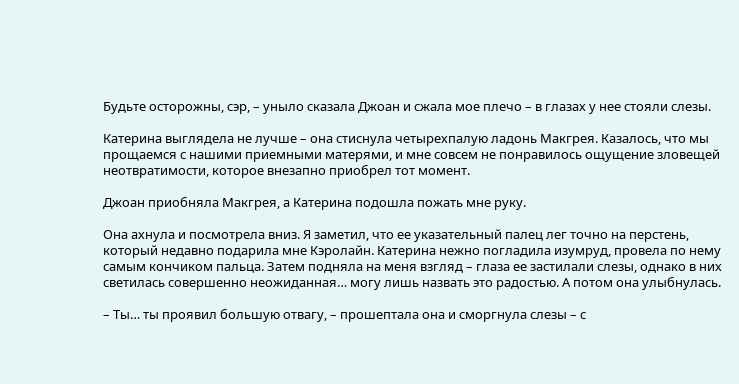Будьте осторожны, сэр, – уныло сказала Джоан и сжала мое плечо – в глазах у нее стояли слезы.

Катерина выглядела не лучше – она стиснула четырехпалую ладонь Макгрея. Казалось, что мы прощаемся с нашими приемными матерями, и мне совсем не понравилось ощущение зловещей неотвратимости, которое внезапно приобрел тот момент.

Джоан приобняла Макгрея, а Катерина подошла пожать мне руку.

Она ахнула и посмотрела вниз. Я заметил, что ее указательный палец лег точно на перстень, который недавно подарила мне Кэролайн. Катерина нежно погладила изумруд, провела по нему самым кончиком пальца. Затем подняла на меня взгляд – глаза ее застилали слезы, однако в них светилась совершенно неожиданная… могу лишь назвать это радостью. А потом она улыбнулась.

– Ты… ты проявил большую отвагу, – прошептала она и сморгнула слезы – с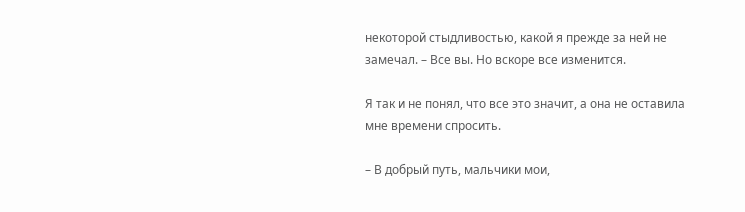некоторой стыдливостью, какой я прежде за ней не замечал. – Все вы. Но вскоре все изменится.

Я так и не понял, что все это значит, а она не оставила мне времени спросить.

– В добрый путь, мальчики мои,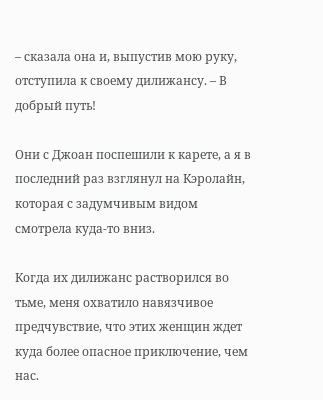– сказала она и, выпустив мою руку, отступила к своему дилижансу. – В добрый путь!

Они с Джоан поспешили к карете, а я в последний раз взглянул на Кэролайн, которая с задумчивым видом смотрела куда-то вниз.

Когда их дилижанс растворился во тьме, меня охватило навязчивое предчувствие, что этих женщин ждет куда более опасное приключение, чем нас.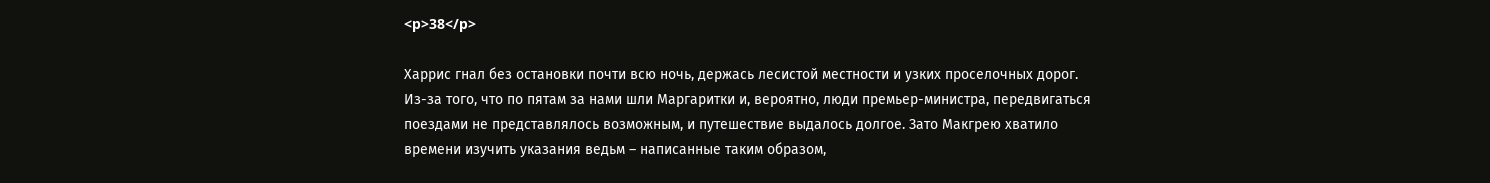<p>38</p>

Харрис гнал без остановки почти всю ночь, держась лесистой местности и узких проселочных дорог. Из-за того, что по пятам за нами шли Маргаритки и, вероятно, люди премьер-министра, передвигаться поездами не представлялось возможным, и путешествие выдалось долгое. Зато Макгрею хватило времени изучить указания ведьм – написанные таким образом,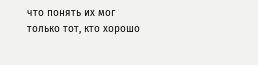что понять их мог только тот, кто хорошо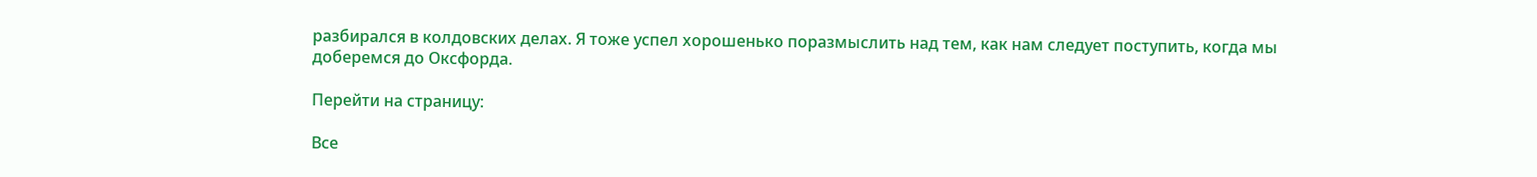разбирался в колдовских делах. Я тоже успел хорошенько поразмыслить над тем, как нам следует поступить, когда мы доберемся до Оксфорда.

Перейти на страницу:

Все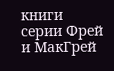книги серии Фрей и МакГрей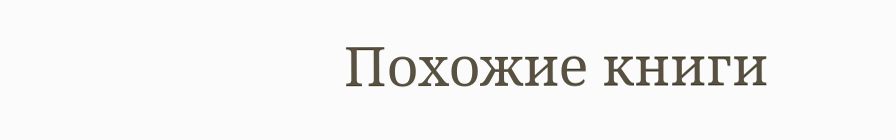Похожие книги